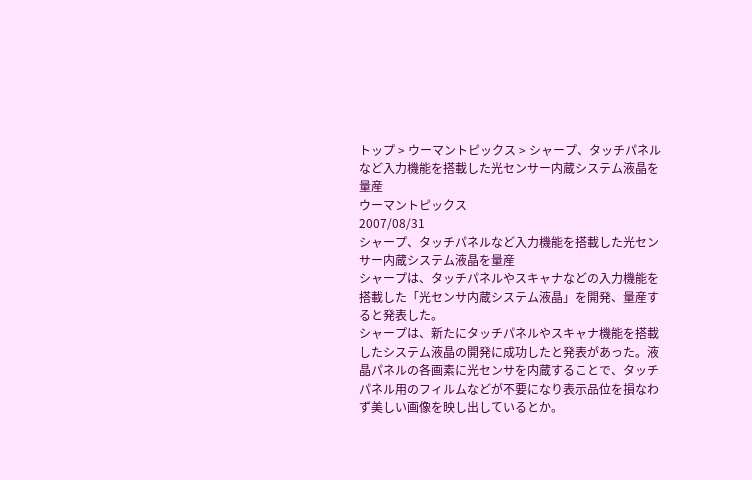トップ > ウーマントピックス > シャープ、タッチパネルなど入力機能を搭載した光センサー内蔵システム液晶を量産
ウーマントピックス
2007/08/31
シャープ、タッチパネルなど入力機能を搭載した光センサー内蔵システム液晶を量産
シャープは、タッチパネルやスキャナなどの入力機能を搭載した「光センサ内蔵システム液晶」を開発、量産すると発表した。
シャープは、新たにタッチパネルやスキャナ機能を搭載したシステム液晶の開発に成功したと発表があった。液晶パネルの各画素に光センサを内蔵することで、タッチパネル用のフィルムなどが不要になり表示品位を損なわず美しい画像を映し出しているとか。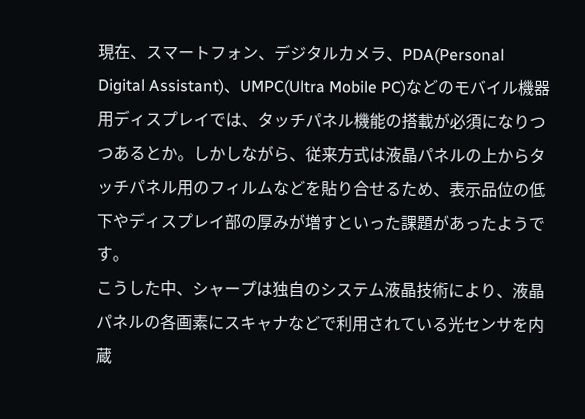現在、スマートフォン、デジタルカメラ、PDA(Personal Digital Assistant)、UMPC(Ultra Mobile PC)などのモバイル機器用ディスプレイでは、タッチパネル機能の搭載が必須になりつつあるとか。しかしながら、従来方式は液晶パネルの上からタッチパネル用のフィルムなどを貼り合せるため、表示品位の低下やディスプレイ部の厚みが増すといった課題があったようです。
こうした中、シャープは独自のシステム液晶技術により、液晶パネルの各画素にスキャナなどで利用されている光センサを内蔵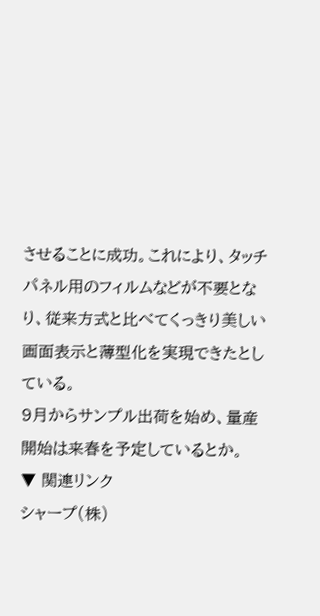させることに成功。これにより、タッチパネル用のフィルムなどが不要となり、従来方式と比べてくっきり美しい画面表示と薄型化を実現できたとしている。
9月からサンプル出荷を始め、量産開始は来春を予定しているとか。
▼ 関連リンク
シャープ(株)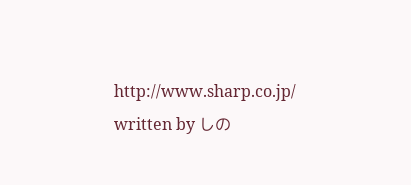http://www.sharp.co.jp/
written by しの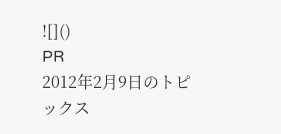![]()
PR
2012年2月9日のトピックス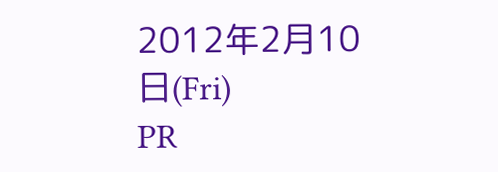2012年2月10日(Fri)
PR